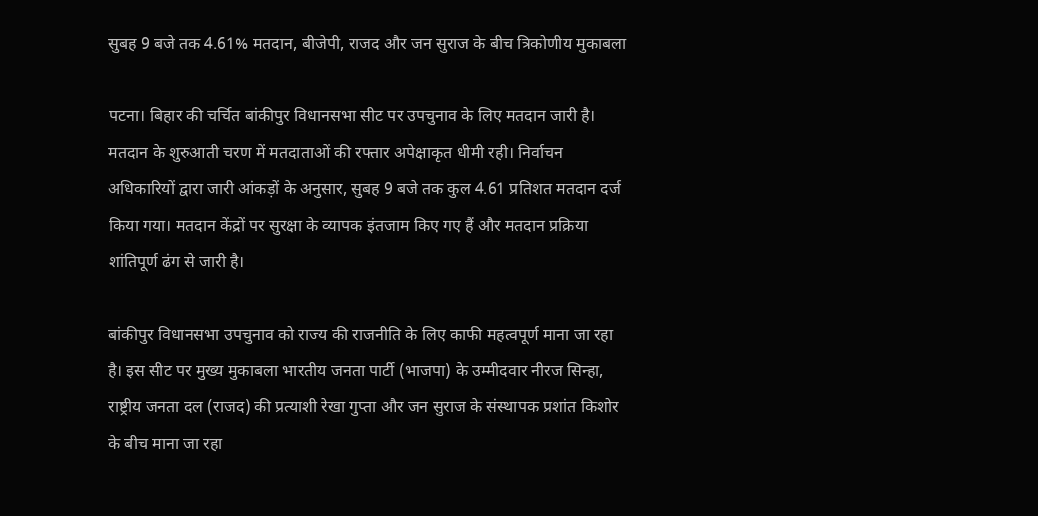सुबह 9 बजे तक 4.61% मतदान, बीजेपी, राजद और जन सुराज के बीच त्रिकोणीय मुकाबला

पटना। बिहार की चर्चित बांकीपुर विधानसभा सीट पर उपचुनाव के लिए मतदान जारी है। मतदान के शुरुआती चरण में मतदाताओं की रफ्तार अपेक्षाकृत धीमी रही। निर्वाचन अधिकारियों द्वारा जारी आंकड़ों के अनुसार, सुबह 9 बजे तक कुल 4.61 प्रतिशत मतदान दर्ज किया गया। मतदान केंद्रों पर सुरक्षा के व्यापक इंतजाम किए गए हैं और मतदान प्रक्रिया शांतिपूर्ण ढंग से जारी है।

बांकीपुर विधानसभा उपचुनाव को राज्य की राजनीति के लिए काफी महत्वपूर्ण माना जा रहा है। इस सीट पर मुख्य मुकाबला भारतीय जनता पार्टी (भाजपा) के उम्मीदवार नीरज सिन्हा, राष्ट्रीय जनता दल (राजद) की प्रत्याशी रेखा गुप्ता और जन सुराज के संस्थापक प्रशांत किशोर के बीच माना जा रहा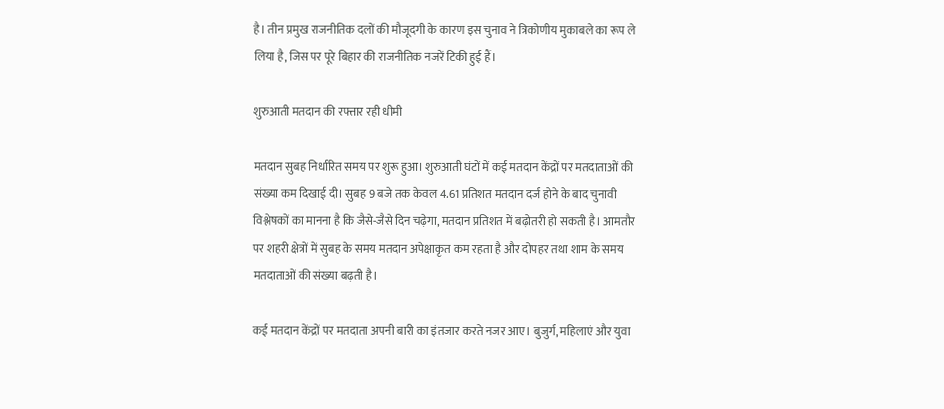है। तीन प्रमुख राजनीतिक दलों की मौजूदगी के कारण इस चुनाव ने त्रिकोणीय मुकाबले का रूप ले लिया है, जिस पर पूरे बिहार की राजनीतिक नजरें टिकी हुई हैं।

शुरुआती मतदान की रफ्तार रही धीमी

मतदान सुबह निर्धारित समय पर शुरू हुआ। शुरुआती घंटों में कई मतदान केंद्रों पर मतदाताओं की संख्या कम दिखाई दी। सुबह 9 बजे तक केवल 4.61 प्रतिशत मतदान दर्ज होने के बाद चुनावी विश्लेषकों का मानना है कि जैसे-जैसे दिन चढ़ेगा, मतदान प्रतिशत में बढ़ोतरी हो सकती है। आमतौर पर शहरी क्षेत्रों में सुबह के समय मतदान अपेक्षाकृत कम रहता है और दोपहर तथा शाम के समय मतदाताओं की संख्या बढ़ती है।

कई मतदान केंद्रों पर मतदाता अपनी बारी का इंतजार करते नजर आए। बुजुर्ग, महिलाएं और युवा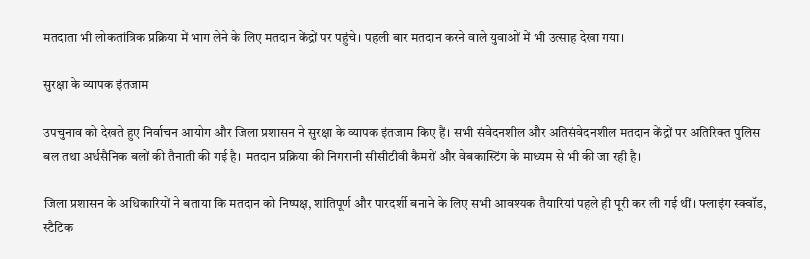मतदाता भी लोकतांत्रिक प्रक्रिया में भाग लेने के लिए मतदान केंद्रों पर पहुंचे। पहली बार मतदान करने वाले युवाओं में भी उत्साह देखा गया।

सुरक्षा के व्यापक इंतजाम

उपचुनाव को देखते हुए निर्वाचन आयोग और जिला प्रशासन ने सुरक्षा के व्यापक इंतजाम किए हैं। सभी संवेदनशील और अतिसंवेदनशील मतदान केंद्रों पर अतिरिक्त पुलिस बल तथा अर्धसैनिक बलों की तैनाती की गई है। मतदान प्रक्रिया की निगरानी सीसीटीवी कैमरों और वेबकास्टिंग के माध्यम से भी की जा रही है।

जिला प्रशासन के अधिकारियों ने बताया कि मतदान को निष्पक्ष, शांतिपूर्ण और पारदर्शी बनाने के लिए सभी आवश्यक तैयारियां पहले ही पूरी कर ली गई थीं। फ्लाइंग स्क्वॉड, स्टैटिक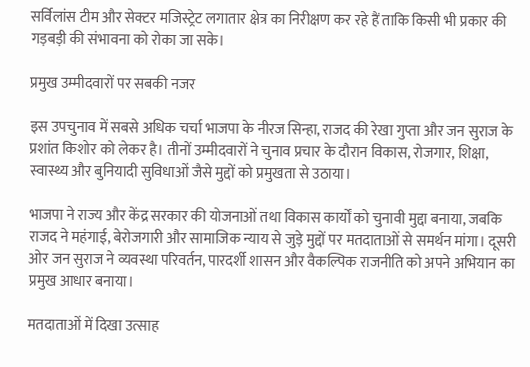सर्विलांस टीम और सेक्टर मजिस्ट्रेट लगातार क्षेत्र का निरीक्षण कर रहे हैं ताकि किसी भी प्रकार की गड़बड़ी की संभावना को रोका जा सके।

प्रमुख उम्मीदवारों पर सबकी नजर

इस उपचुनाव में सबसे अधिक चर्चा भाजपा के नीरज सिन्हा, राजद की रेखा गुप्ता और जन सुराज के प्रशांत किशोर को लेकर है। तीनों उम्मीदवारों ने चुनाव प्रचार के दौरान विकास, रोजगार, शिक्षा, स्वास्थ्य और बुनियादी सुविधाओं जैसे मुद्दों को प्रमुखता से उठाया।

भाजपा ने राज्य और केंद्र सरकार की योजनाओं तथा विकास कार्यों को चुनावी मुद्दा बनाया, जबकि राजद ने महंगाई, बेरोजगारी और सामाजिक न्याय से जुड़े मुद्दों पर मतदाताओं से समर्थन मांगा। दूसरी ओर जन सुराज ने व्यवस्था परिवर्तन, पारदर्शी शासन और वैकल्पिक राजनीति को अपने अभियान का प्रमुख आधार बनाया।

मतदाताओं में दिखा उत्साह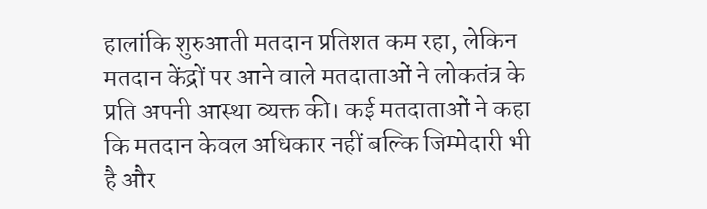हालांकि शुरुआती मतदान प्रतिशत कम रहा, लेकिन मतदान केंद्रों पर आने वाले मतदाताओं ने लोकतंत्र के प्रति अपनी आस्था व्यक्त की। कई मतदाताओं ने कहा कि मतदान केवल अधिकार नहीं बल्कि जिम्मेदारी भी है और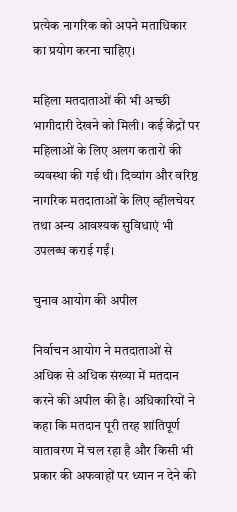प्रत्येक नागरिक को अपने मताधिकार का प्रयोग करना चाहिए।

महिला मतदाताओं की भी अच्छी भागीदारी देखने को मिली। कई केंद्रों पर महिलाओं के लिए अलग कतारों की व्यवस्था की गई थी। दिव्यांग और वरिष्ठ नागरिक मतदाताओं के लिए व्हीलचेयर तथा अन्य आवश्यक सुविधाएं भी उपलब्ध कराई गईं।

चुनाव आयोग की अपील

निर्वाचन आयोग ने मतदाताओं से अधिक से अधिक संख्या में मतदान करने की अपील की है। अधिकारियों ने कहा कि मतदान पूरी तरह शांतिपूर्ण वातावरण में चल रहा है और किसी भी प्रकार की अफवाहों पर ध्यान न देने की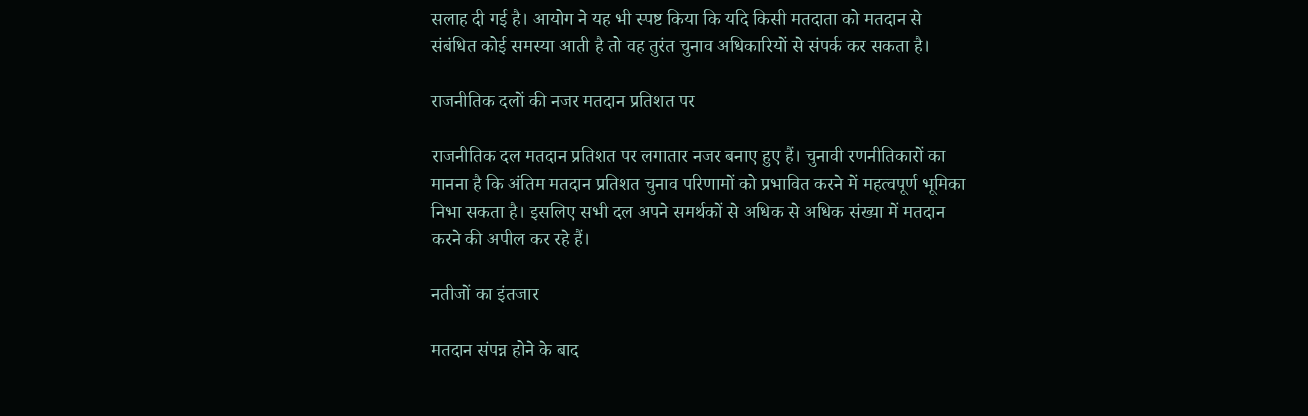सलाह दी गई है। आयोग ने यह भी स्पष्ट किया कि यदि किसी मतदाता को मतदान से संबंधित कोई समस्या आती है तो वह तुरंत चुनाव अधिकारियों से संपर्क कर सकता है।

राजनीतिक दलों की नजर मतदान प्रतिशत पर

राजनीतिक दल मतदान प्रतिशत पर लगातार नजर बनाए हुए हैं। चुनावी रणनीतिकारों का मानना है कि अंतिम मतदान प्रतिशत चुनाव परिणामों को प्रभावित करने में महत्वपूर्ण भूमिका निभा सकता है। इसलिए सभी दल अपने समर्थकों से अधिक से अधिक संख्या में मतदान करने की अपील कर रहे हैं।

नतीजों का इंतजार

मतदान संपन्न होने के बाद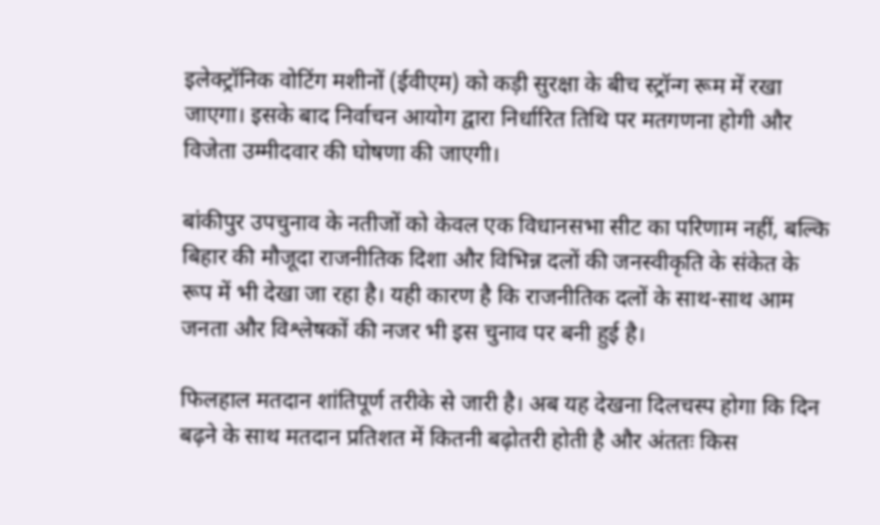इलेक्ट्रॉनिक वोटिंग मशीनों (ईवीएम) को कड़ी सुरक्षा के बीच स्ट्रॉन्ग रूम में रखा जाएगा। इसके बाद निर्वाचन आयोग द्वारा निर्धारित तिथि पर मतगणना होगी और विजेता उम्मीदवार की घोषणा की जाएगी।

बांकीपुर उपचुनाव के नतीजों को केवल एक विधानसभा सीट का परिणाम नहीं, बल्कि बिहार की मौजूदा राजनीतिक दिशा और विभिन्न दलों की जनस्वीकृति के संकेत के रूप में भी देखा जा रहा है। यही कारण है कि राजनीतिक दलों के साथ-साथ आम जनता और विश्लेषकों की नजर भी इस चुनाव पर बनी हुई है।

फिलहाल मतदान शांतिपूर्ण तरीके से जारी है। अब यह देखना दिलचस्प होगा कि दिन बढ़ने के साथ मतदान प्रतिशत में कितनी बढ़ोतरी होती है और अंततः किस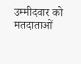उम्मीदवार को मतदाताओं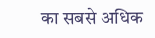का सबसे अधिक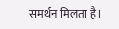समर्थन मिलता है।